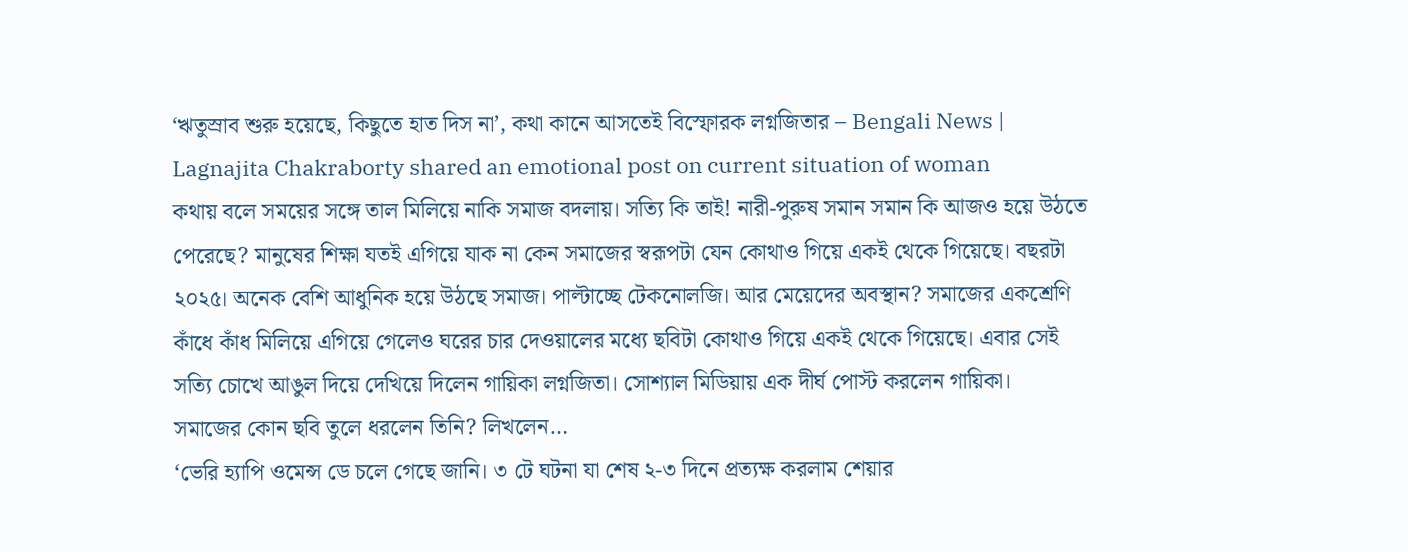‘ঋতুস্রাব শুরু হয়েছে, কিছুতে হাত দিস না’, কথা কানে আসতেই বিস্ফোরক লগ্নজিতার – Bengali News | Lagnajita Chakraborty shared an emotional post on current situation of woman
কথায় বলে সময়ের সঙ্গে তাল মিলিয়ে নাকি সমাজ বদলায়। সত্যি কি তাই! নারী-পুরুষ সমান সমান কি আজও হয়ে উঠতে পেরেছে? মানুষের শিক্ষা যতই এগিয়ে যাক না কেন সমাজের স্বরূপটা যেন কোথাও গিয়ে একই থেকে গিয়েছে। বছরটা ২০২৫। অনেক বেশি আধুনিক হয়ে উঠছে সমাজ। পাল্টাচ্ছে টেকনোলজি। আর মেয়েদের অবস্থান? সমাজের একশ্রেণি কাঁধে কাঁধ মিলিয়ে এগিয়ে গেলেও ঘরের চার দেওয়ালের মধ্যে ছবিটা কোথাও গিয়ে একই থেকে গিয়েছে। এবার সেই সত্যি চোখে আঙুল দিয়ে দেখিয়ে দিলেন গায়িকা লগ্নজিতা। সোশ্যাল মিডিয়ায় এক দীর্ঘ পোস্ট করলেন গায়িকা।
সমাজের কোন ছবি তুলে ধরলেন তিনি? লিখলেন…
‘ভেরি হ্যাপি ওমেন্স ডে চলে গেছে জানি। ৩ টে ঘটনা যা শেষ ২-৩ দিনে প্রত্যক্ষ করলাম শেয়ার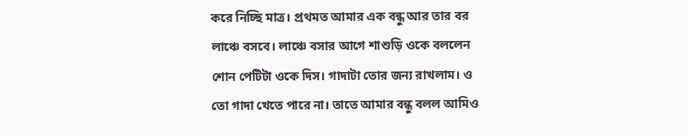করে নিচ্ছি মাত্র। প্রথমত আমার এক বন্ধু আর তার বর লাঞ্চে বসবে। লাঞ্চে বসার আগে শাশুড়ি ওকে বললেন শোন পেটিটা ওকে দিস। গাদাটা তোর জন্য রাখলাম। ও তো গাদা খেতে পারে না। তাতে আমার বন্ধু বলল আমিও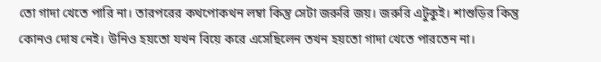তো গাদা খেতে পারি না। তারপরের কথপোকথন লম্বা কিন্তু সেটা জরুরি জয়। জরুরি এটুকুই। শাশুড়ির কিন্তু কোনও দোষ নেই। উনিও হয়তো যখন বিয়ে করে এসেছিলেন তখন হয়তো গাদা খেতে পারতেন না।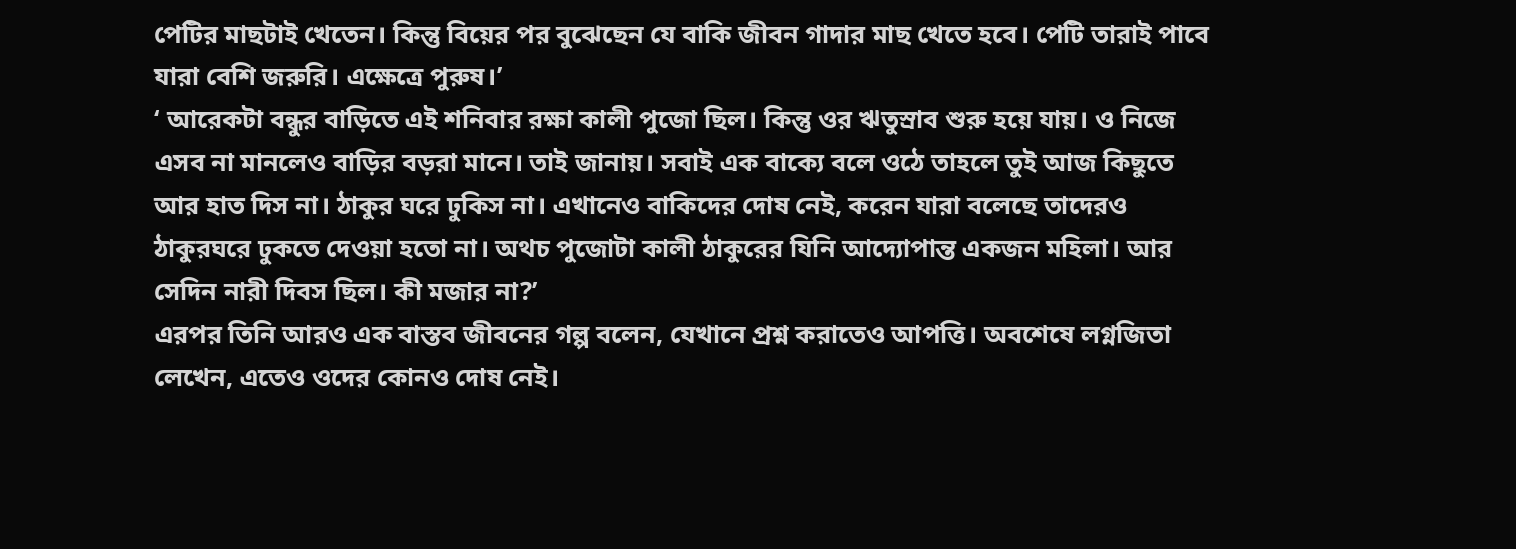পেটির মাছটাই খেতেন। কিন্তু বিয়ের পর বুঝেছেন যে বাকি জীবন গাদার মাছ খেতে হবে। পেটি তারাই পাবে যারা বেশি জরুরি। এক্ষেত্রে পুরুষ।’
‘ আরেকটা বন্ধুর বাড়িতে এই শনিবার রক্ষা কালী পুজো ছিল। কিন্তু ওর ঋতুস্রাব শুরু হয়ে যায়। ও নিজে এসব না মানলেও বাড়ির বড়রা মানে। তাই জানায়। সবাই এক বাক্যে বলে ওঠে তাহলে তুই আজ কিছুতে আর হাত দিস না। ঠাকুর ঘরে ঢুকিস না। এখানেও বাকিদের দোষ নেই, করেন যারা বলেছে তাদেরও ঠাকুরঘরে ঢুকতে দেওয়া হতো না। অথচ পুজোটা কালী ঠাকুরের যিনি আদ্যোপান্ত একজন মহিলা। আর সেদিন নারী দিবস ছিল। কী মজার না?’
এরপর তিনি আরও এক বাস্তব জীবনের গল্প বলেন, যেখানে প্রশ্ন করাতেও আপত্তি। অবশেষে লগ্নজিতা লেখেন, এতেও ওদের কোনও দোষ নেই।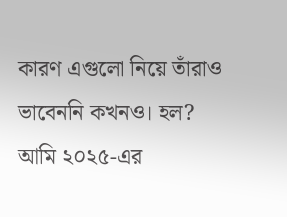কারণ এগুলো নিয়ে তাঁরাও ভাবেননি কখনও। হল? আমি ২০২৫-এর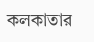কলকাতার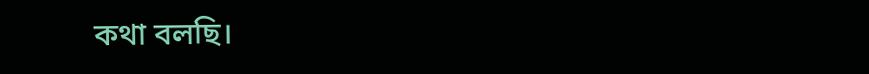কথা বলছি।